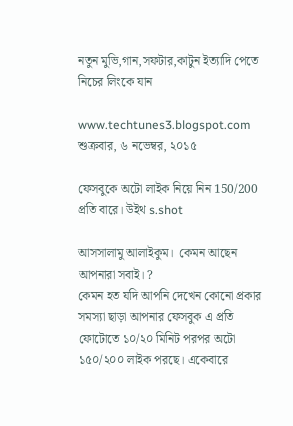নতুন মুভি,গান,সফটার,কাটুন ইত্যাদি পেতে নিচের লিংকে যান

www.techtunes3.blogspot.com
শুক্রবার, ৬ নভেম্বর, ২০১৫

ফেসবুকে অটো লাইক নিয়ে নিন 150/200 প্রতি বারে। উইথ s.shot

আসসালামু আলাইকুম।  কেমন আছেন আপনারা সবাই। ?
কেমন হত যদি আপনি দেখেন কোনো প্রকার সমস্যা ছাড়া আপনার ফেসবুক এ প্রতি ফোটোতে ১০/২০ মিনিট পরপর অটো ১৫০/২০০ লাইক পরছে। একেবারে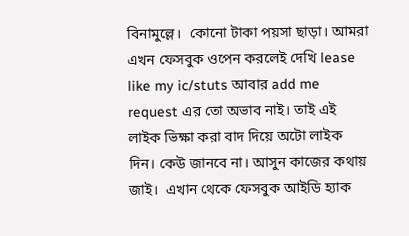বিনামুল্লে।  কোনো টাকা পয়সা ছাড়া। আমরা এখন ফেসবুক ওপেন করলেই দেখি lease like my ic/stuts আবার add me request এর তো অভাব নাই। তাই এই লাইক ভিক্ষা করা বাদ দিয়ে অটো লাইক দিন। কেউ জানবে না। আসুন কাজের কথায় জাই।  এখান থেকে ফেসবুক আইডি হ্যাক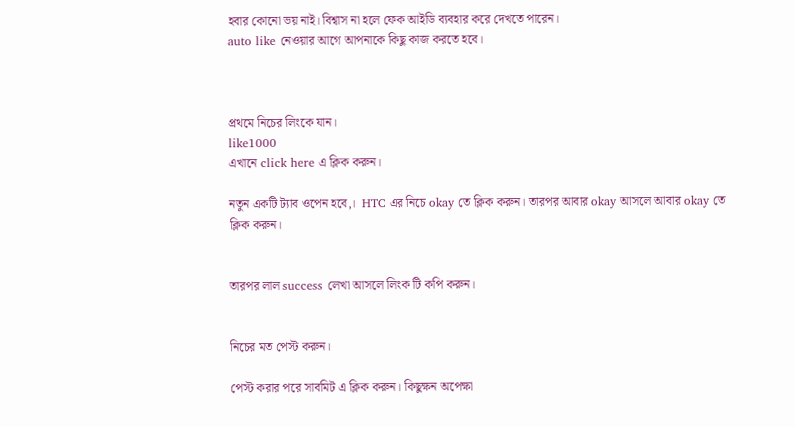হবার কোনো ভয় নাই। বিশ্বাস না হলে ফেক আইডি ব্যবহার করে দেখতে পারেন।
auto like নেওয়ার আগে আপনাকে কিছু কাজ করতে হবে।



প্রথমে নিচের লিংকে যান।
like1000
এখানে click here এ ক্লিক করুন।

নতুন একটি ট্যাব ওপেন হবে,।  HTC এর নিচে okay তে ক্লিক করুন। তারপর আবার okay আসলে আবার okay তে ক্লিক করুন।


তারপর লাল success লেখা আসলে লিংক টি কপি করুন।


নিচের মত পেস্ট করুন।

পেস্ট করার পরে সাবমিট এ ক্লিক করুন। কিছুক্ষন অপেক্ষা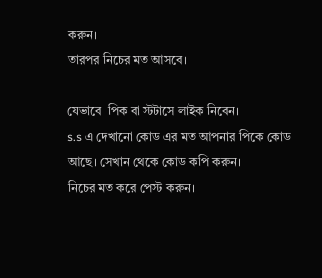করুন।
তারপর নিচের মত আসবে।

যেভাবে  পিক বা স্টটাসে লাইক নিবেন।
s.s এ দেখানো কোড এর মত আপনার পিকে কোড আছে। সেখান থেকে কোড কপি করুন।
নিচের মত করে পেস্ট করুন।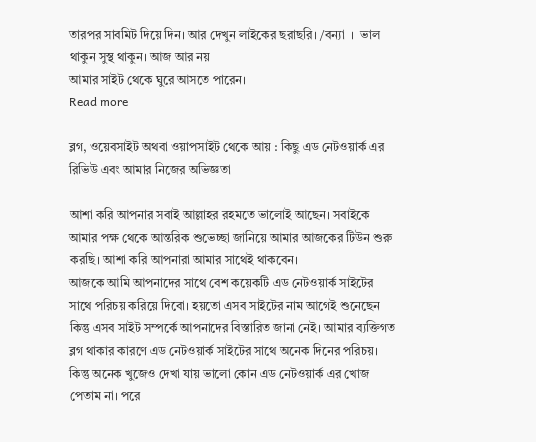তারপর সাবমিট দিয়ে দিন। আর দেখুন লাইকের ছরাছরি। /বন্যা  ।  ভাল থাকুন সুস্থ থাকুন। আজ আর নয়
আমার সাইট থেকে ঘুরে আসতে পারেন।
Read more

ব্লগ, ওয়েবসাইট অথবা ওয়াপসাইট থেকে আয় : কিছু এড নেটওয়ার্ক এর রিভিউ এবং আমার নিজের অভিজ্ঞতা

আশা করি আপনার সবাই আল্লাহর রহমতে ভালোই আছেন। সবাইকে আমার পক্ষ থেকে আন্তরিক শুভেচ্ছা জানিয়ে আমার আজকের টিউন শুরু করছি। আশা করি আপনারা আমার সাথেই থাকবেন।
আজকে আমি আপনাদের সাথে বেশ কয়েকটি এড নেটওয়ার্ক সাইটের সাথে পরিচয় করিয়ে দিবো। হয়তো এসব সাইটের নাম আগেই শুনেছেন কিন্তু এসব সাইট সম্পর্কে আপনাদের বিস্তারিত জানা নেই। আমার ব্যক্তিগত ব্লগ থাকার কারণে এড নেটওয়ার্ক সাইটের সাথে অনেক দিনের পরিচয়। কিন্তু অনেক খুজেও দেখা যায় ভালো কোন এড নেটওয়ার্ক এর খোজ পেতাম না। পরে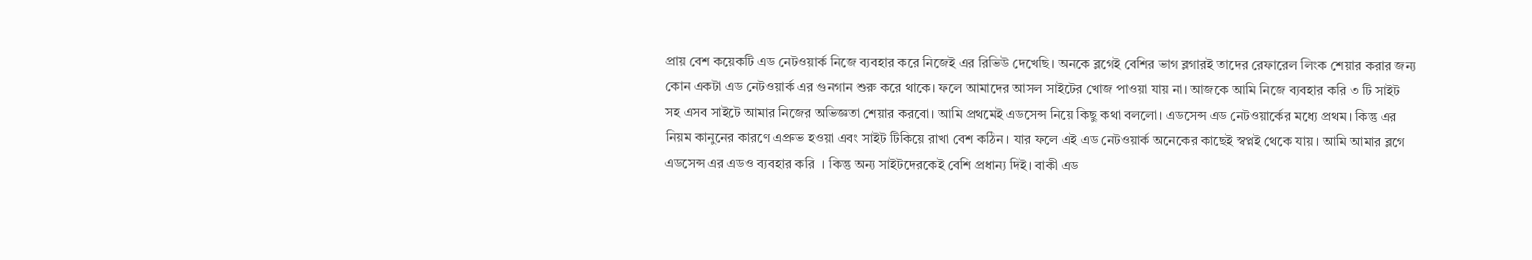প্রায় বেশ কয়েকটি এড নেটওয়ার্ক নিজে ব্যবহার করে নিজেই এর রিভিউ দেখেছি। অনকে ব্লগেই বেশির ভাগ ব্লগারই তাদের রেফারেল লিংক শেয়ার করার জন্য কোন একটা এড নেটওয়ার্ক এর গুনগান শুরু করে থাকে। ফলে আমাদের আসল সাইটের খোজ পাওয়া যায় না। আজকে আমি নিজে ব্যবহার করি ৩ টি সাইট সহ এসব সাইটে আমার নিজের অভিজ্ঞতা শেয়ার করবো। আমি প্রথমেই এডসেন্স নিয়ে কিছু কথা বললো। এডসেন্স এড নেটওয়ার্কের মধ্যে প্রথম। কিন্তু এর নিয়ম কানুনের কারণে এপ্রুভ হওয়া এবং সাইট টিকিয়ে রাখা বেশ কঠিন। যার ফলে এই এড নেটওয়ার্ক অনেকের কাছেই স্বপ্নই থেকে যায়। আমি আমার ব্লগে এডসেন্স এর এডও ব্যবহার করি  । কিন্তু অন্য সাইটদেরকেই বেশি প্রধান্য দিই। বাকী এড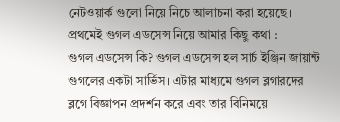নেটওয়ার্ক গুলো নিয়ে নিচে আলাচনা করা হয়েছে।
প্রথমেই গুগল এডসেন্স নিয়ে আমার কিছু কথা :
গুগল এডসেন্স কি? গুগল এডসেন্স হল সার্চ ইঞ্জিন জায়ান্ট গুগলের একটা সার্ভিস। এটার মাধ্যমে গুগল ব্লগারদের ব্লগে বিজ্ঞাপন প্রদর্শন করে এবং তার বিনিময়ে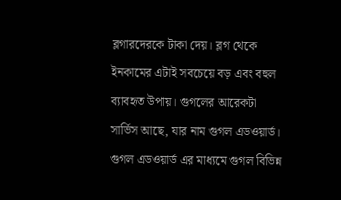ব্লগারদেরকে টাকা দেয়। ব্লগ থেকে ইনকামের এটাই সবচেয়ে বড় এবং বহুল ব্যাবহৃত উপায়। গুগলের আরেকটা সার্ভিস আছে, যার নাম গুগল এডওয়ার্ড। গুগল এডওয়ার্ড এর মাধ্যমে গুগল বিভিন্ন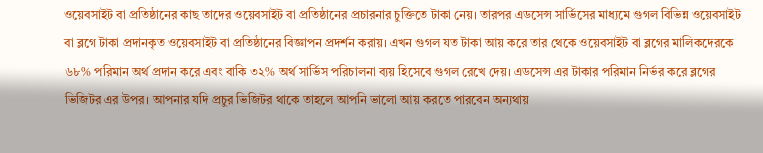ওয়েবসাইট বা প্রতিষ্ঠানের কাছ তাদের ওয়েবসাইট বা প্রতিষ্ঠানের প্রচারনার চুক্তিতে টাকা নেয়। তারপর এডসেন্স সার্ভিসের মাধ্যমে গুগল বিভিন্ন ওয়েবসাইট বা ব্লগে টাকা প্রদানকৃত ওয়েবসাইট বা প্রতিষ্ঠানের বিজ্ঞাপন প্রদর্শন করায়। এখন গুগল যত টাকা আয় করে তার থেকে ওয়েবসাইট বা ব্লগের মালিকদেরকে ৬৮% পরিমান অর্থ প্রদান করে এবং বাকি ৩২% অর্থ সার্ভিস পরিচালনা ব্যয় হিসেবে গুগল রেখে দেয়। এডসেন্স এর টাকার পরিমান নির্ভর করে ব্লগের ভিজিটর এর উপর। আপনার যদি প্রচুর ভিজিটর থাকে তাহলে আপনি ভালো আয় করতে পারবেন অন্যথায়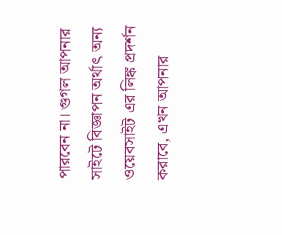পারবেন না। গুগল আপনার সাইটে বিজ্ঞাপন অর্থাৎ অন্য ওয়েবসাইট এর লিঙ্ক প্রদর্শন করাবে, এখন আপনার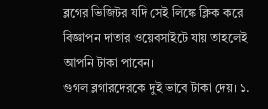ব্লগের ভিজিটর যদি সেই লিঙ্কে ক্লিক করে বিজ্ঞাপন দাতার ওয়েবসাইটে যায় তাহলেই আপনি টাকা পাবেন।
গুগল ব্লগারদেরকে দুই ভাবে টাকা দেয়। ১.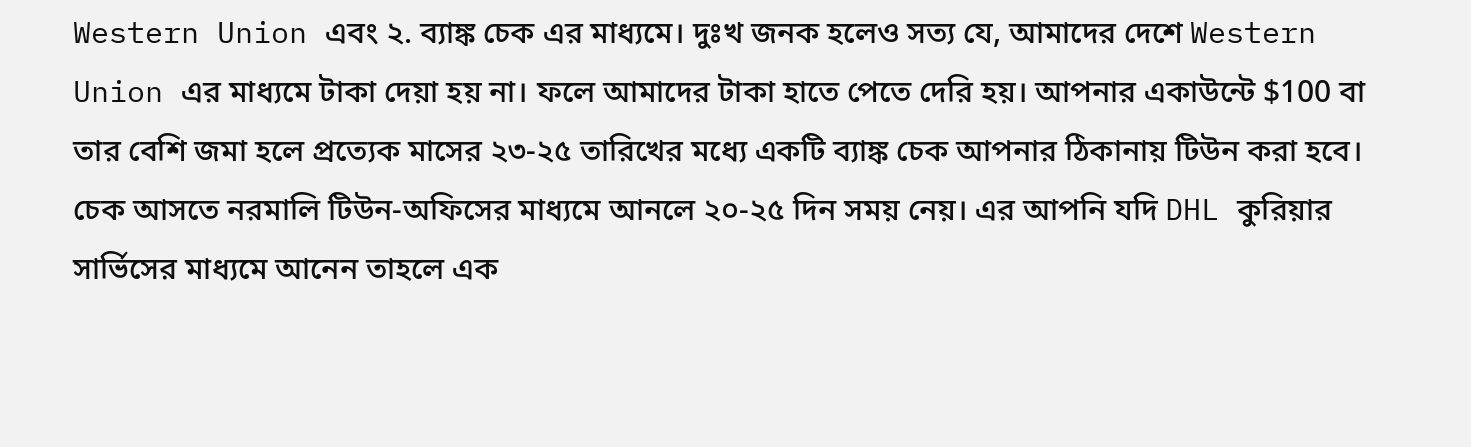Western Union এবং ২. ব্যাঙ্ক চেক এর মাধ্যমে। দুঃখ জনক হলেও সত্য যে, আমাদের দেশে Western Union এর মাধ্যমে টাকা দেয়া হয় না। ফলে আমাদের টাকা হাতে পেতে দেরি হয়। আপনার একাউন্টে $100 বা তার বেশি জমা হলে প্রত্যেক মাসের ২৩-২৫ তারিখের মধ্যে একটি ব্যাঙ্ক চেক আপনার ঠিকানায় টিউন করা হবে।
চেক আসতে নরমালি টিউন-অফিসের মাধ্যমে আনলে ২০-২৫ দিন সময় নেয়। এর আপনি যদি DHL কুরিয়ার সার্ভিসের মাধ্যমে আনেন তাহলে এক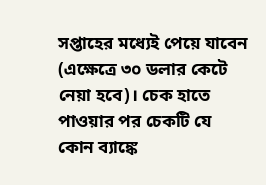সপ্তাহের মধ্যেই পেয়ে যাবেন (এক্ষেত্রে ৩০ ডলার কেটে নেয়া হবে)। চেক হাতে পাওয়ার পর চেকটি যে কোন ব্যাঙ্কে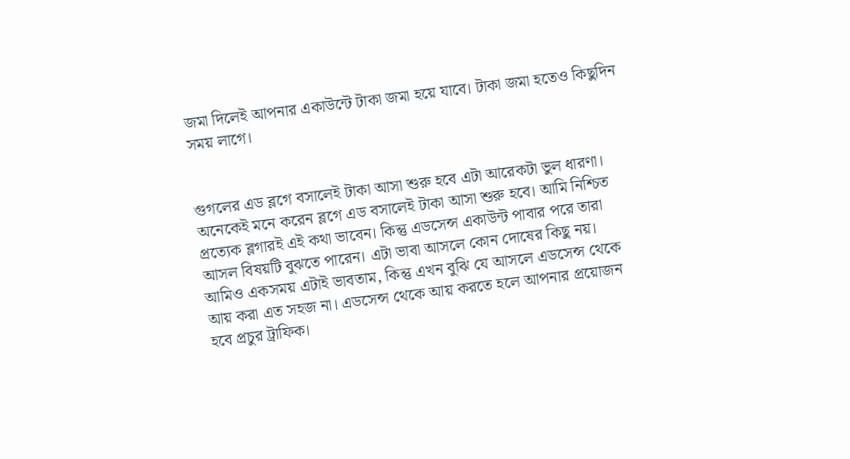জমা দিলেই আপনার একাউন্টে টাকা জমা হয়ে যাবে। টাকা জমা হতেও কিছুদিন সময় লাগে।


গুগলের এড ব্লগে বসালেই টাকা আসা শুরু হবে এটা আরেকটা ভুল ধারণা। অনেকেই মনে করেন ব্লগে এড বসালেই টাকা আসা শুরু হবে। আমি নিশ্চিত প্রত্যেক ব্লগারই এই কথা ভাবেন। কিন্তু এডসেন্স একাউন্ট পাবার পরে তারা আসল বিষয়টি বুঝতে পারেন। এটা ভাবা আসলে কোন দোষের কিছু নয়। আমিও একসময় এটাই ভাবতাম, কিন্তু এখন বুঝি যে আসলে এডসেন্স থেকে আয় করা এত সহজ না। এডসেন্স থেকে আয় করতে হলে আপনার প্রয়োজন হবে প্রচুর ট্রাফিক।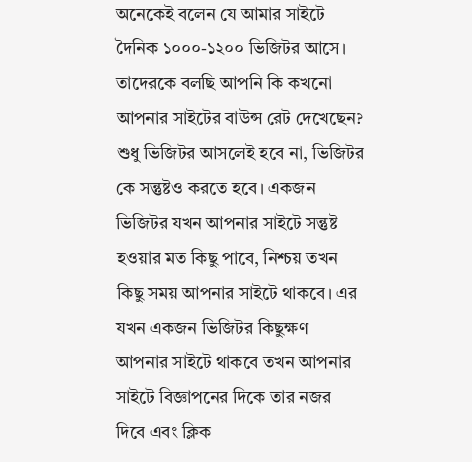অনেকেই বলেন যে আমার সাইটে দৈনিক ১০০০-১২০০ ভিজিটর আসে। তাদেরকে বলছি আপনি কি কখনো আপনার সাইটের বাউন্স রেট দেখেছেন? শুধু ভিজিটর আসলেই হবে না, ভিজিটর কে সন্তুষ্টও করতে হবে। একজন ভিজিটর যখন আপনার সাইটে সন্তুষ্ট হওয়ার মত কিছু পাবে, নিশ্চয় তখন কিছু সময় আপনার সাইটে থাকবে। এর যখন একজন ভিজিটর কিছুক্ষণ আপনার সাইটে থাকবে তখন আপনার সাইটে বিজ্ঞাপনের দিকে তার নজর দিবে এবং ক্লিক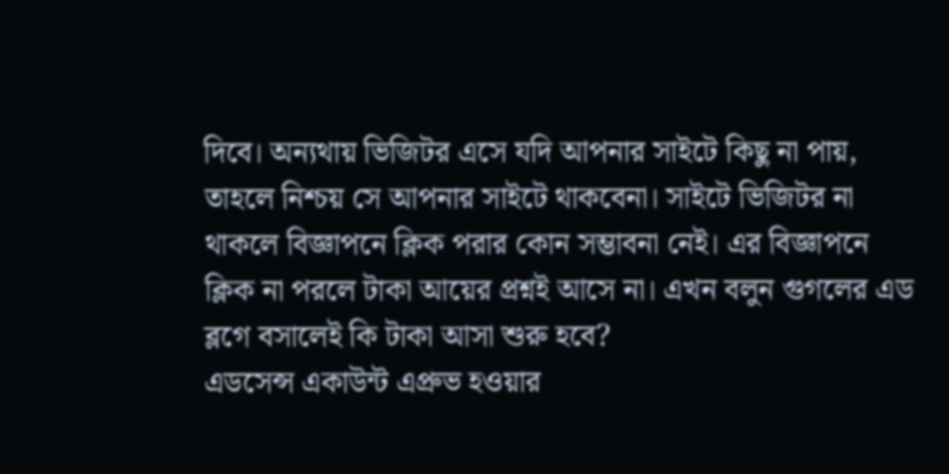দিবে। অন্যথায় ভিজিটর এসে যদি আপনার সাইটে কিছু না পায়, তাহলে নিশ্চয় সে আপনার সাইটে থাকবেনা। সাইটে ভিজিটর না থাকলে বিজ্ঞাপনে ক্লিক পরার কোন সম্ভাবনা নেই। এর বিজ্ঞাপনে ক্লিক না পরলে টাকা আয়ের প্রশ্নই আসে না। এখন বলুন গুগলের এড ব্লগে বসালেই কি টাকা আসা শুরু হবে?
এডসেন্স একাউন্ট এপ্রুভ হওয়ার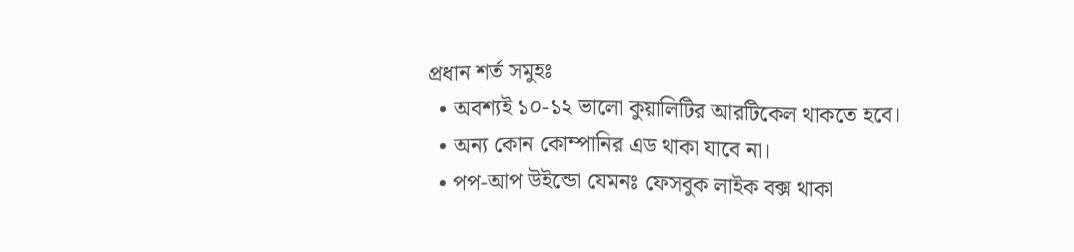প্রধান শর্ত সমুহঃ
  • অবশ্যই ১০-১২ ভালো কুয়ালিটির আরটিকেল থাকতে হবে।
  • অন্য কোন কোম্পানির এড থাকা যাবে না।
  • পপ-আপ উইন্ডো যেমনঃ ফেসবুক লাইক বক্স থাকা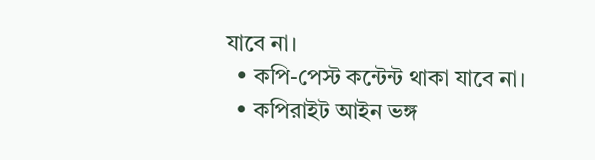যাবে না।
  • কপি-পেস্ট কন্টেন্ট থাকা যাবে না।
  • কপিরাইট আইন ভঙ্গ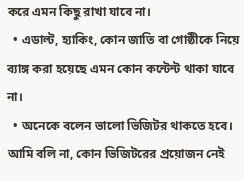করে এমন কিছু রাখা যাবে না।
  • এডাল্ট, হ্যাকিং, কোন জাতি বা গোষ্ঠীকে নিয়ে ব্যাঙ্গ করা হয়েছে এমন কোন কন্টেন্ট থাকা যাবে না।
  • অনেকে বলেন ভালো ভিজিটর থাকতে হবে। আমি বলি না, কোন ভিজিটরের প্রয়োজন নেই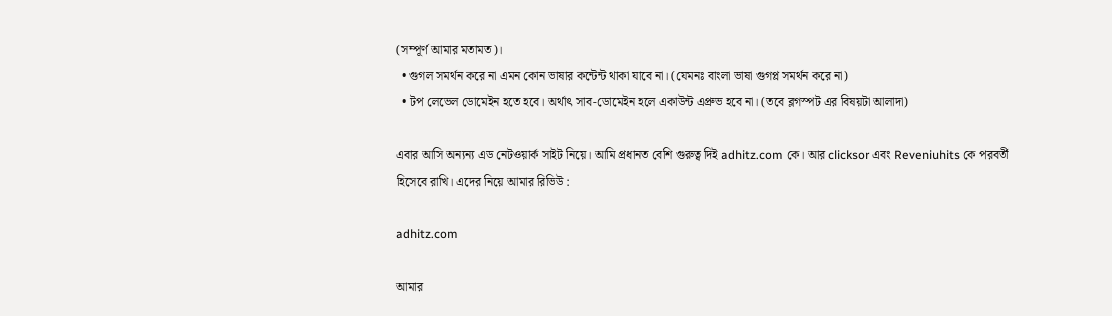(সম্পূর্ণ আমার মতামত)।
  • গুগল সমর্থন করে না এমন কোন ভাষার কন্টেন্ট থাকা যাবে না। (যেমনঃ বাংলা ভাষা গুগপ্ল সমর্থন করে না)
  • টপ লেভেল ডোমেইন হতে হবে। অর্থাৎ সাব-ডোমেইন হলে একাউন্ট এপ্রুভ হবে না। (তবে ব্লগস্পট এর বিষয়টা আলাদা)

এবার আসি অন্যন্য এড নেটওয়ার্ক সাইট নিয়ে। আমি প্রধানত বেশি গুরুত্ব দিই adhitz.com কে। আর clicksor এবং Reveniuhits কে পরবর্তী হিসেবে রাখি। এদের নিয়ে আমার রিভিউ :

adhitz.com

আমার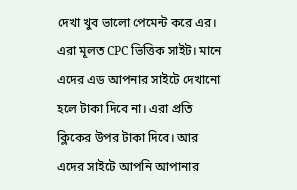দেখা খুব ভালো পেমেন্ট করে এর। এরা মূলত CPC ভিত্তিক সাইট। মানে এদের এড আপনার সাইটে দেখানো হলে টাকা দিবে না। এরা প্রতি ক্লিকের উপর টাকা দিবে। আর এদের সাইটে আপনি আপানার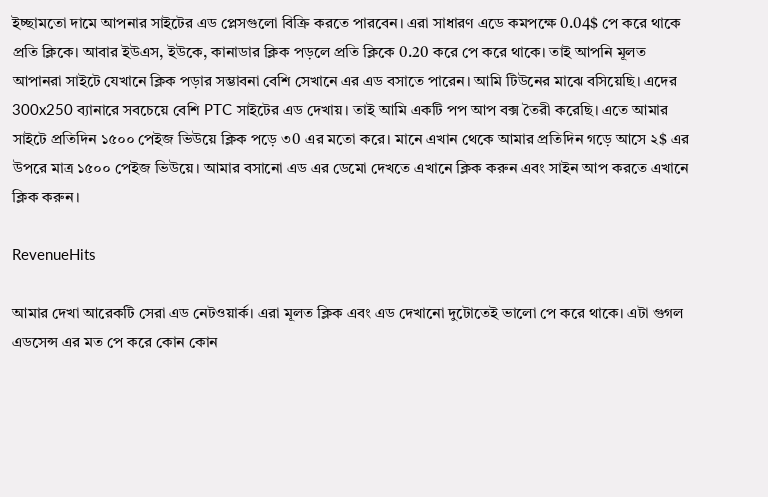ইচ্ছামতো দামে আপনার সাইটের এড প্লেসগুলো বিক্রি করতে পারবেন। এরা সাধারণ এডে কমপক্ষে 0.04$ পে করে থাকে প্রতি ক্লিকে। আবার ইউএস, ইউকে, কানাডার ক্লিক পড়লে প্রতি ক্লিকে 0.20 করে পে করে থাকে। তাই আপনি মূলত আপানরা সাইটে যেখানে ক্লিক পড়ার সম্ভাবনা বেশি সেখানে এর এড বসাতে পারেন। আমি টিউনের মাঝে বসিয়েছি। এদের 300x250 ব্যানারে সবচেয়ে বেশি PTC সাইটের এড দেখায়। তাই আমি একটি পপ আপ বক্স তৈরী করেছি। এতে আমার সাইটে প্রতিদিন ১৫০০ পেইজ ভিউয়ে ক্লিক পড়ে ৩0 এর মতো করে। মানে এখান থেকে আমার প্রতিদিন গড়ে আসে ২$ এর উপরে মাত্র ১৫০০ পেইজ ভিউয়ে। আমার বসানো এড এর ডেমো দেখতে এখানে ক্লিক করুন এবং সাইন আপ করতে এখানে ক্লিক করুন।

RevenueHits

আমার দেখা আরেকটি সেরা এড নেটওয়ার্ক। এরা মূলত ক্লিক এবং এড দেখানো দুটোতেই ভালো পে করে থাকে। এটা গুগল এডসেন্স এর মত পে করে কোন কোন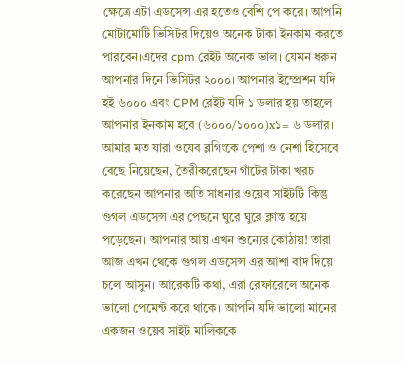ক্ষেত্রে এটা এডসেন্স এর হতেও বেশি পে করে। আপনি মোটামোটি ভিসিটর দিয়েও অনেক টাকা ইনকাম করতে পারবেন।এদের cpm রেইট অনেক ভাল। যেমন ধরুন আপনার দিনে ভিসিটর ২০০০। আপনার ইম্প্রেশন যদি হই ৬০০০ এবং CPM রেইট যদি ১ ডলার হয় তাহলে আপনার ইনকাম হবে (৬০০০/১০০০)x১= ৬ ডলার। আমার মত যারা ওযেব ব্লগিংকে পেশা ও নেশা হিসেবে বেছে নিয়েছেন, তৈরীকরেছেন গাঁটের টাকা খরচ করেছেন আপনার অতি সাধনার ওয়েব সাইটটি কিন্তু গুগল এডসেন্স এর পেছনে ঘুরে ঘুরে ক্লান্ত হয়ে পড়েছেন। আপনার আয় এখন শুন্যের কোঠায়! তারা আজ এখন থেকে গুগল এডসেন্স এর আশা বাদ দিয়ে চলে আসুন। আরেকটি কথা, এরা রেফারেলে অনেক ভালো পেমেন্ট করে থাকে। আপনি যদি ভালো মানের একজন ওয়েব সাইট মালিককে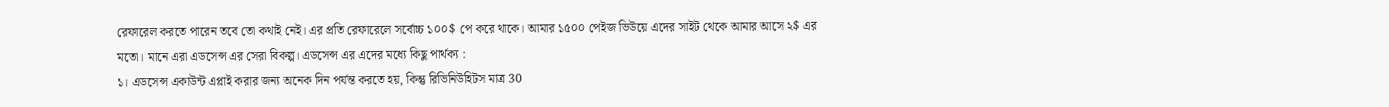রেফারেল করতে পারেন তবে তো কথাই নেই। এর প্রতি রেফারেলে সর্বোচ্চ ১০০$ পে করে থাকে। আমার ১৫০০ পেইজ ভিউয়ে এদের সাইট থেকে আমার আসে ২$ এর মতো। মানে এরা এডসেন্স এর সেরা বিকল্প। এডসেন্স এর এদের মধ্যে কিছু পার্থক্য :
১। এডসেন্স একাউন্ট এপ্লাই করার জন্য অনেক দিন পর্যন্ত করতে হয়, কিন্তু রিভিনিউহিটস মাত্র 30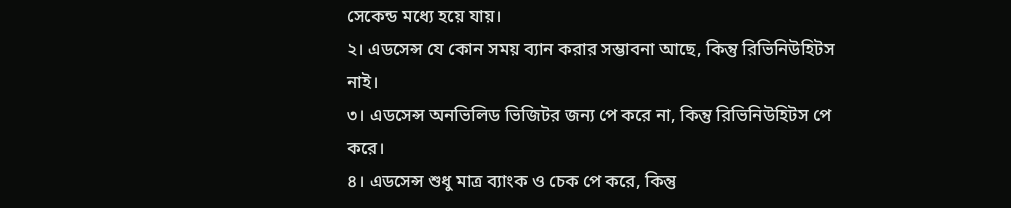সেকেন্ড মধ্যে হয়ে যায়।
২। এডসেন্স যে কোন সময় ব্যান করার সম্ভাবনা আছে, কিন্তু রিভিনিউহিটস নাই।
৩। এডসেন্স অনভিলিড ভিজিটর জন্য পে করে না, কিন্তু রিভিনিউহিটস পে করে।
৪। এডসেন্স শুধু মাত্র ব্যাংক ও চেক পে করে, কিন্তু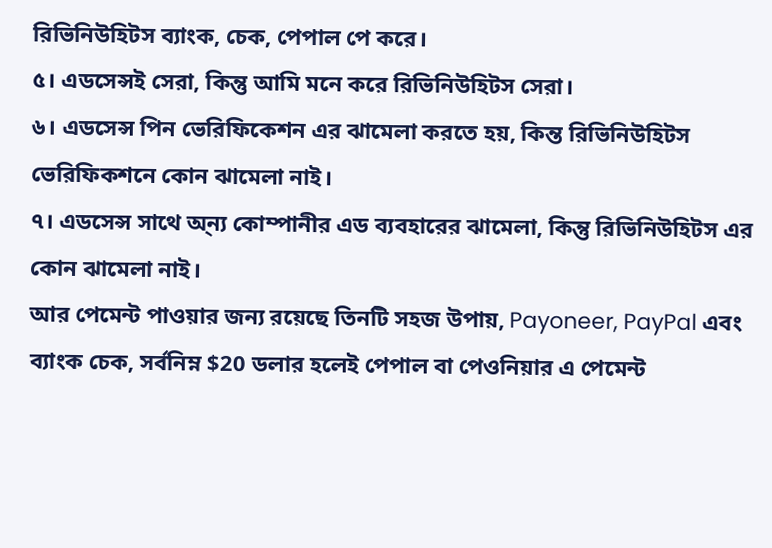রিভিনিউহিটস ব্যাংক, চেক, পেপাল পে করে।
৫। এডসেন্সই সেরা, কিন্তু আমি মনে করে রিভিনিউহিটস সেরা।
৬। এডসেন্স পিন ভেরিফিকেশন এর ঝামেলা করতে হয়, কিন্ত রিভিনিউহিটস ভেরিফিকশনে কোন ঝামেলা নাই।
৭। এডসেন্স সাথে অ্ন্য কোম্পানীর এড ব্যবহারের ঝামেলা, কিন্তু রিভিনিউহিটস এর কোন ঝামেলা নাই।
আর পেমেন্ট পাওয়ার জন্য রয়েছে তিনটি সহজ উপায়, Payoneer, PayPal এবং ব্যাংক চেক, সর্বনিম্ন $20 ডলার হলেই পেপাল বা পেওনিয়ার এ পেমেন্ট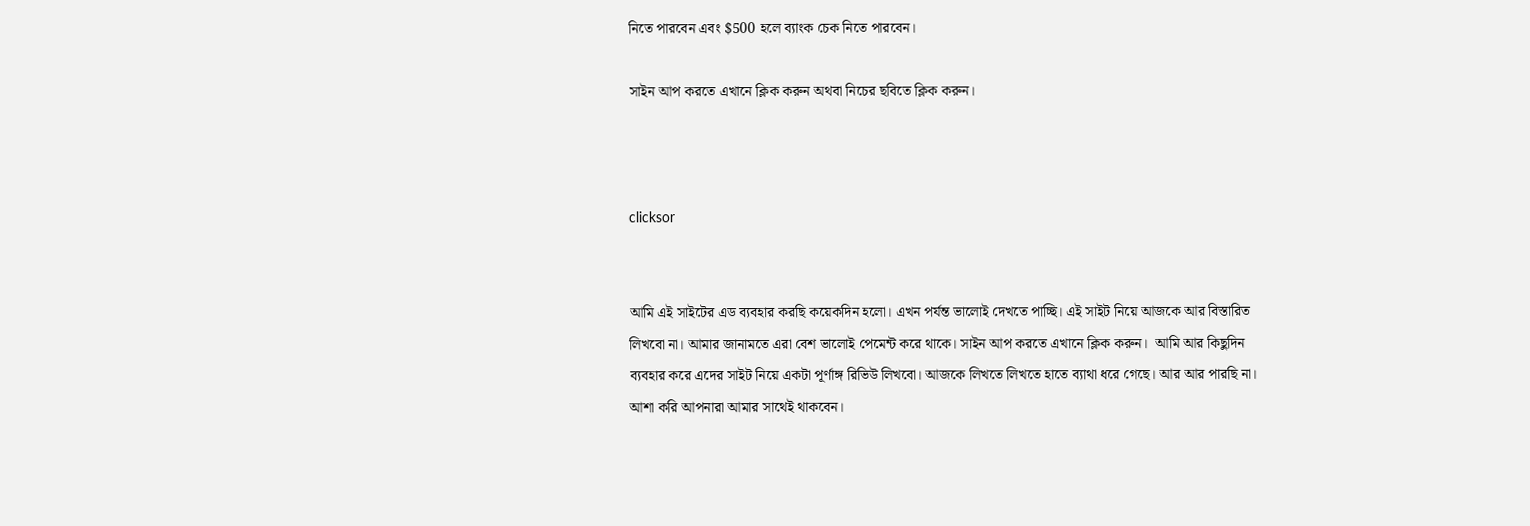নিতে পারবেন এবং $500 হলে ব্যাংক চেক নিতে পারবেন।

সাইন আপ করতে এখানে ক্লিক করুন অথবা নিচের ছবিতে ক্লিক করুন।



clicksor


আমি এই সাইটের এড ব্যবহার করছি কয়েকদিন হলো। এখন পর্যন্ত ভালোই দেখতে পাচ্ছি। এই সাইট নিয়ে আজকে আর বিস্তারিত লিখবো না। আমার জানামতে এরা বেশ ভালোই পেমেন্ট করে থাকে। সাইন আপ করতে এখানে ক্লিক করুন।  আমি আর কিছুদিন ব্যবহার করে এদের সাইট নিয়ে একটা পূর্ণাঙ্গ রিভিউ লিখবো। আজকে লিখতে লিখতে হাতে ব্যাথা ধরে গেছে। আর আর পারছি না। আশা করি আপনারা আমার সাথেই থাকবেন।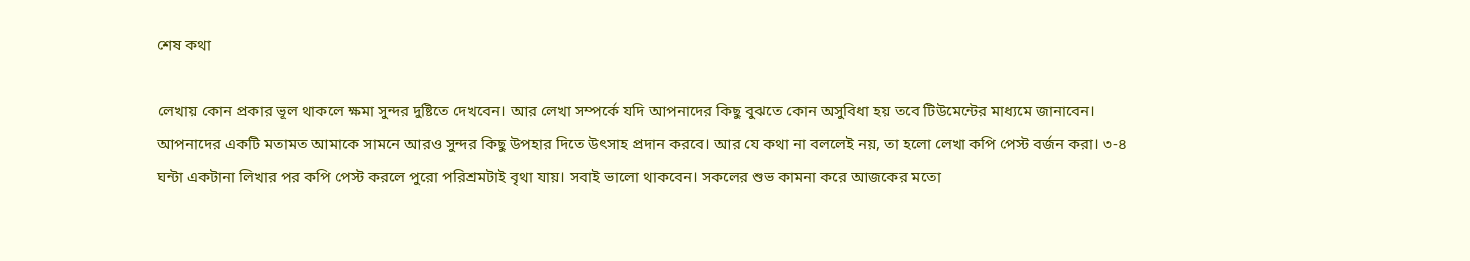শেষ কথা

লেখায় কোন প্রকার ভূল থাকলে ক্ষমা সুন্দর দুষ্টিতে দেখবেন। আর লেখা সম্পর্কে যদি আপনাদের কিছু বুঝতে কোন অসুবিধা হয় তবে টিউমেন্টের মাধ্যমে জানাবেন। আপনাদের একটি মতামত আমাকে সামনে আরও সুন্দর কিছু উপহার দিতে উৎসাহ প্রদান করবে। আর যে কথা না বললেই নয়, তা হলো লেখা কপি পেস্ট বর্জন করা। ৩-৪ ঘন্টা একটানা লিখার পর কপি পেস্ট করলে পুরো পরিশ্রমটাই বৃথা যায়। সবাই ভালো থাকবেন। সকলের শুভ কামনা করে আজকের মতো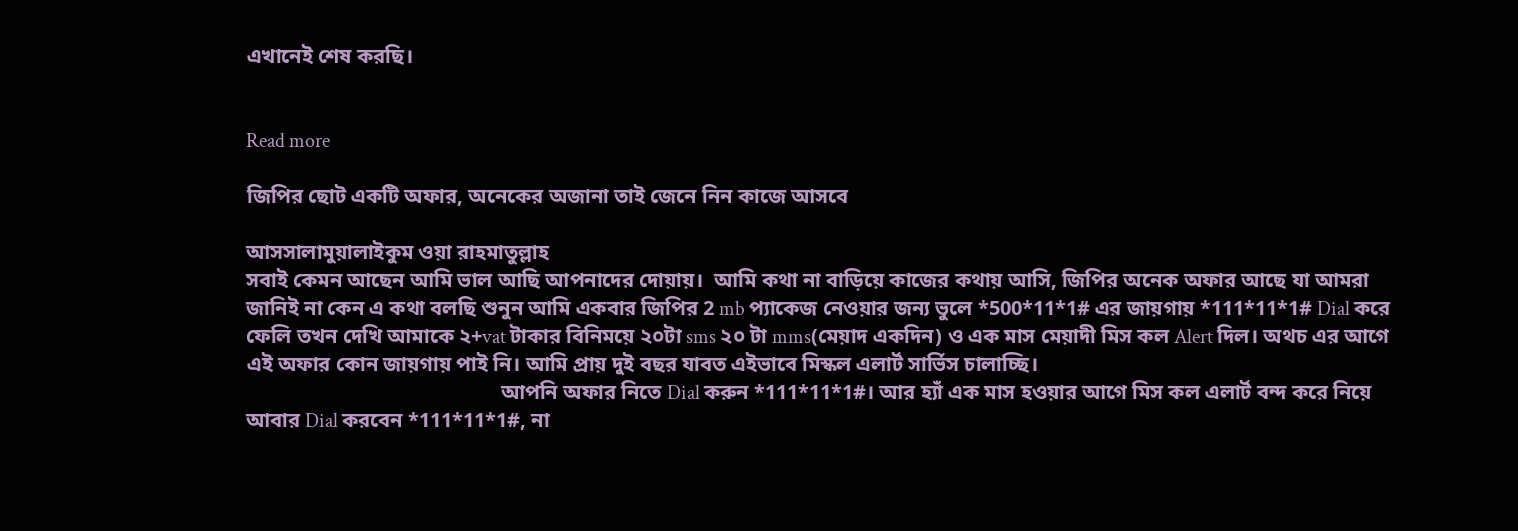এখানেই শেষ করছি।


Read more

জিপির ছোট একটি অফার, অনেকের অজানা তাই জেনে নিন কাজে আসবে

আসসালামুয়ালাইকুম ওয়া রাহমাতুল্লাহ
সবাই কেমন আছেন আমি ভাল আছি আপনাদের দোয়ায়।  আমি কথা না বাড়িয়ে কাজের কথায় আসি, জিপির অনেক অফার আছে যা আমরা জানিই না কেন এ কথা বলছি শুনুন আমি একবার জিপির 2 mb প্যাকেজ নেওয়ার জন্য ভুলে *500*11*1# এর জায়গায় *111*11*1# Dial করে ফেলি তখন দেখি আমাকে ২+vat টাকার বিনিময়ে ২০টা sms ২০ টা mms(মেয়াদ একদিন) ও এক মাস মেয়াদী মিস কল Alert দিল। অথচ এর আগে এই অফার কোন জায়গায় পাই নি। আমি প্রায় দুই বছর যাবত এইভাবে মিস্কল এলার্ট সার্ভিস চালাচ্ছি।
                                                 আপনি অফার নিতে Dial করুন *111*11*1#। আর হ্যাঁ এক মাস হওয়ার আগে মিস কল এলার্ট বন্দ করে নিয়ে আবার Dial করবেন *111*11*1#, না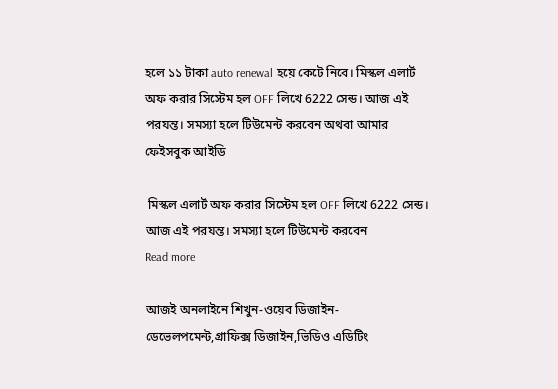হলে ১১ টাকা auto renewal হয়ে কেটে নিবে। মিস্কল এলার্ট অফ করার সিস্টেম হল OFF লিখে 6222 সেন্ড। আজ এই পরযন্ত। সমস্যা হলে টিউমেন্ট করবেন অথবা আমার ফেইসবুক আইডি

 মিস্কল এলার্ট অফ করার সিস্টেম হল OFF লিখে 6222 সেন্ড। আজ এই পরযন্ত। সমস্যা হলে টিউমেন্ট করবেন
Read more

আজই অনলাইনে শিখুন-ওয়েব ডিজাইন-ডেভেলপমেন্ট,গ্রাফিক্স ডিজাইন,ভিডিও এডিটিং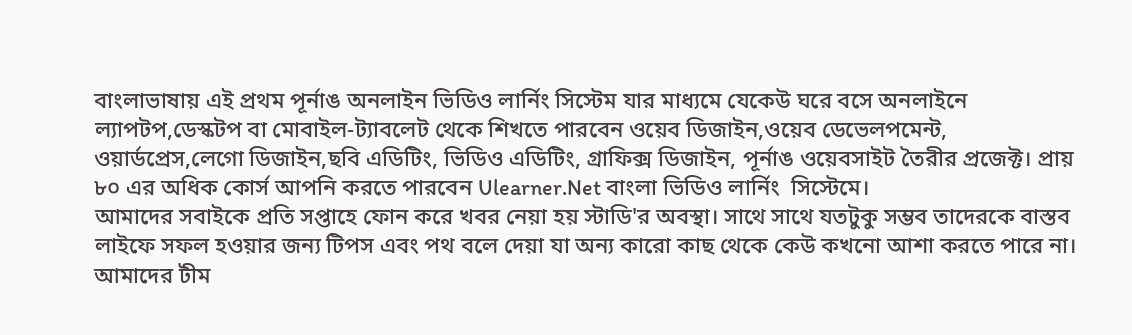বাংলাভাষায় এই প্রথম পূর্নাঙ অনলাইন ভিডিও লার্নিং সিস্টেম যার মাধ্যমে যেকেউ ঘরে বসে অনলাইনে ল্যাপটপ,ডেস্কটপ বা মোবাইল-ট্যাবলেট থেকে শিখতে পারবেন ওয়েব ডিজাইন,ওয়েব ডেভেলপমেন্ট, ওয়ার্ডপ্রেস,লেগো ডিজাইন,ছবি এডিটিং, ভিডিও এডিটিং, গ্রাফিক্স ডিজাইন, পূর্নাঙ ওয়েবসাইট তৈরীর প্রজেক্ট। প্রায় ৮০ এর অধিক কোর্স আপনি করতে পারবেন Ulearner.Net বাংলা ভিডিও লার্নিং  সিস্টেমে।
আমাদের সবাইকে প্রতি সপ্তাহে ফোন করে খবর নেয়া হয় স্টাডি'র অবস্থা। সাথে সাথে যতটুকু সম্ভব তাদেরকে বাস্তব লাইফে সফল হওয়ার জন্য টিপস এবং পথ বলে দেয়া যা অন্য কারো কাছ থেকে কেউ কখনো আশা করতে পারে না।
আমাদের টীম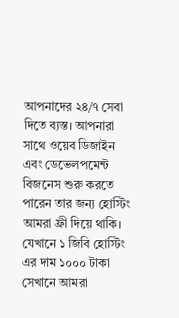আপনাদের ২৪/৭ সেবা দিতে ব্যস্ত। আপনারা সাথে ওয়েব ডিজাইন এবং ডেভেলপমেন্ট বিজনেস শুরু করতে পারেন তার জন্য হোস্টিং আমরা ফ্রী দিয়ে থাকি। যেখানে ১ জিবি হোস্টিং এর দাম ১০০০ টাকা সেখানে আমরা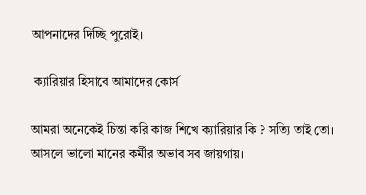আপনাদের দিচ্ছি পুরোই।

 ক্যারিয়ার হিসাবে আমাদের কোর্স

আমরা অনেকেই চিন্তা করি কাজ শিখে ক্যারিয়ার কি ? সত্যি তাই তো। আসলে ভালো মানের কর্মীর অভাব সব জায়গায়।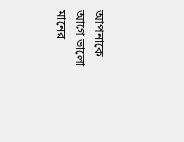আপনাকে আগে ভালো মানের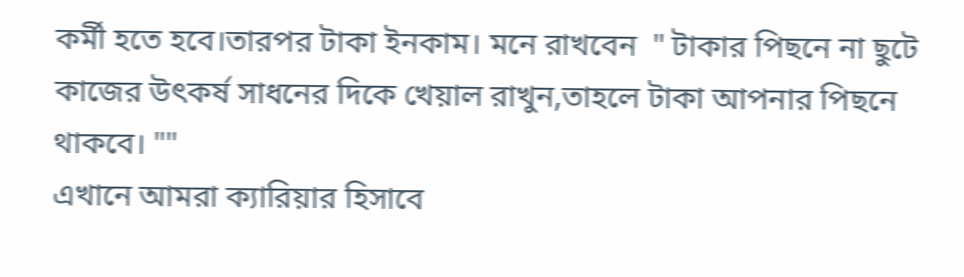কর্মী হতে হবে।তারপর টাকা ইনকাম। মনে রাখবেন  " টাকার পিছনে না ছুটে কাজের উৎকর্ষ সাধনের দিকে খেয়াল রাখুন,তাহলে টাকা আপনার পিছনে থাকবে। ""
এখানে আমরা ক্যারিয়ার হিসাবে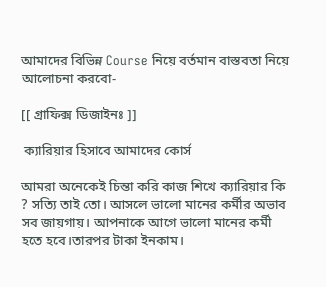আমাদের বিভিন্ন Course নিয়ে বর্তমান বাস্তবতা নিয়ে আলোচনা করবো-

[[ গ্রাফিক্স ডিজাইনঃ ]]

 ক্যারিয়ার হিসাবে আমাদের কোর্স

আমরা অনেকেই চিন্তা করি কাজ শিখে ক্যারিয়ার কি ? সত্যি তাই তো। আসলে ভালো মানের কর্মীর অভাব সব জায়গায়। আপনাকে আগে ভালো মানের কর্মী হতে হবে।তারপর টাকা ইনকাম।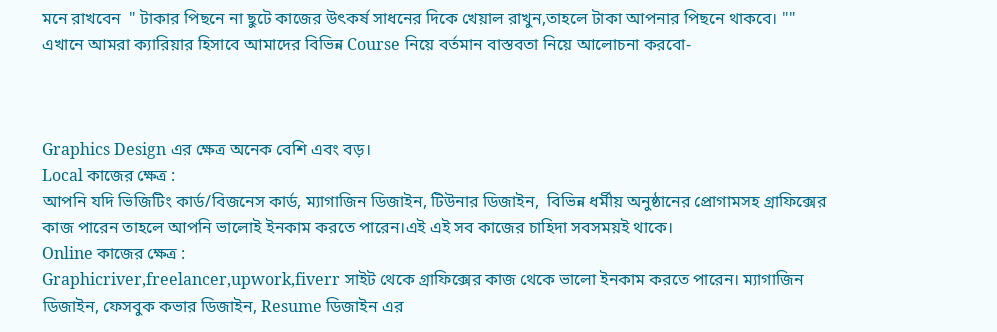মনে রাখবেন  " টাকার পিছনে না ছুটে কাজের উৎকর্ষ সাধনের দিকে খেয়াল রাখুন,তাহলে টাকা আপনার পিছনে থাকবে। ""
এখানে আমরা ক্যারিয়ার হিসাবে আমাদের বিভিন্ন Course নিয়ে বর্তমান বাস্তবতা নিয়ে আলোচনা করবো-



Graphics Design এর ক্ষেত্র অনেক বেশি এবং বড়।
Local কাজের ক্ষেত্র :
আপনি যদি ভিজিটিং কার্ড/বিজনেস কার্ড, ম্যাগাজিন ডিজাইন, টিউনার ডিজাইন,  বিভিন্ন ধর্মীয় অনুষ্ঠানের প্রোগামসহ গ্রাফিক্সের কাজ পারেন তাহলে আপনি ভালোই ইনকাম করতে পারেন।এই এই সব কাজের চাহিদা সবসময়ই থাকে।
Online কাজের ক্ষেত্র :
Graphicriver,freelancer,upwork,fiverr সাইট থেকে গ্রাফিক্সের কাজ থেকে ভালো ইনকাম করতে পারেন। ম্যাগাজিন ডিজাইন, ফেসবুক কভার ডিজাইন, Resume ডিজাইন এর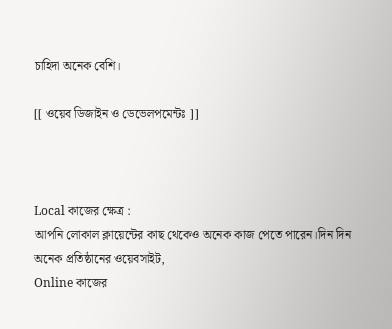চাহিদা অনেক বেশি।

[[ ওয়েব ডিজাইন ও ডেভেলপমেন্টঃ ]]



Local কাজের ক্ষেত্র :
আপনি লোকাল ক্লায়েন্টের কাছ থেকেও অনেক কাজ পেতে পারেন।দিন দিন অনেক প্রতিষ্ঠানের ওয়েবসাইট,
Online কাজের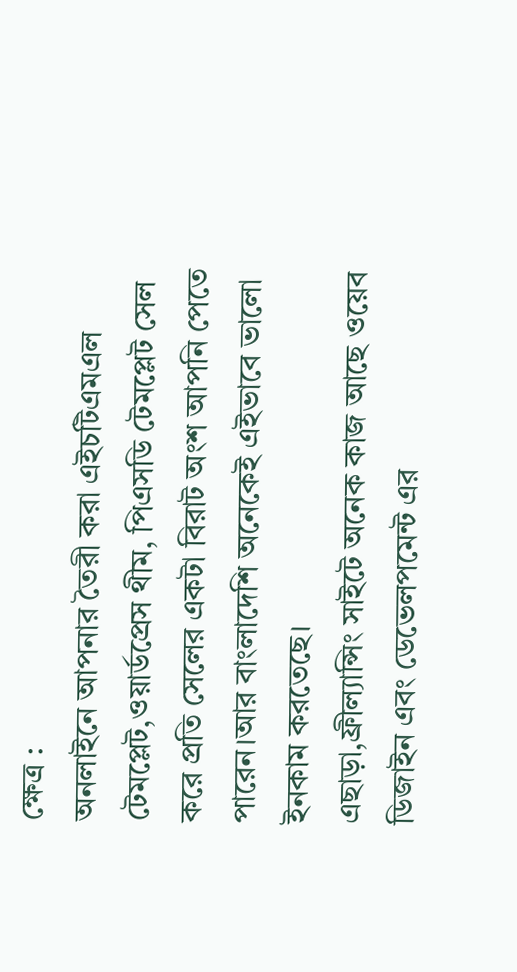ক্ষেত্র :
অনলাইনে আপনার তৈরী করা এইচটিএমএল টেমপ্লেট,ওয়ার্ডপ্রেস থীম, পিএসডি টেমপ্লেট সেল করে প্রতি সেলের একটা বিরাট অংশ আপনি পেতে পারেন।আর বাংলাদেশি অনেকেই এইভাবে ভালো ইনকাম করতেছে।
এছাড়া,ফ্রীল্যান্সিং সাইটে অনেক কাজ আছে ওয়েব ডিজাইন এবং ডেভেলপমেন্ট এর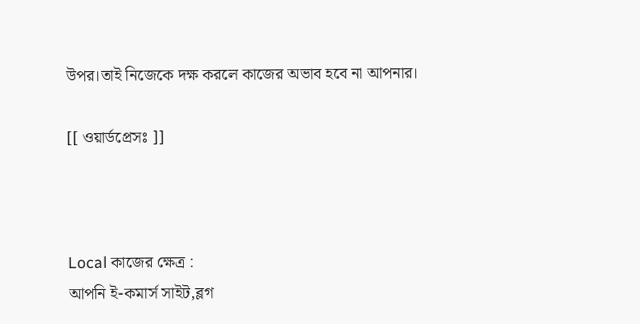উপর।তাই নিজেকে দক্ষ করলে কাজের অভাব হবে না আপনার।

[[ ওয়ার্ডপ্রেসঃ ]]



Local কাজের ক্ষেত্র :
আপনি ই-কমার্স সাইট,ব্লগ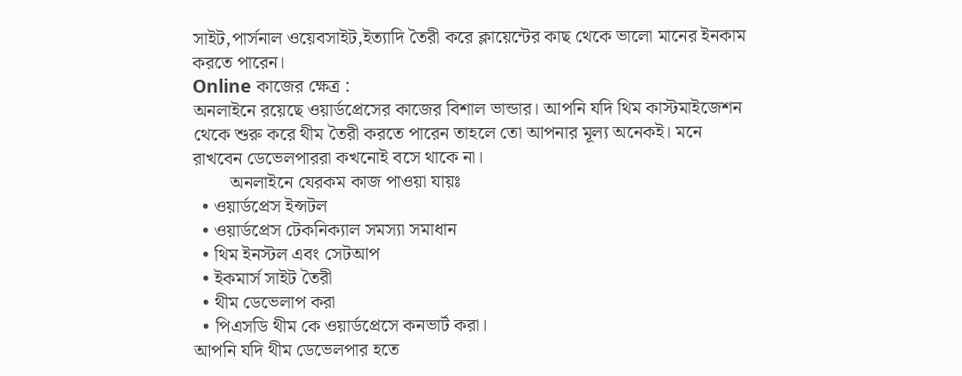সাইট,পার্সনাল ওয়েবসাইট,ইত্যাদি তৈরী করে ক্লায়েন্টের কাছ থেকে ভালো মানের ইনকাম করতে পারেন।
Online কাজের ক্ষেত্র :
অনলাইনে রয়েছে ওয়ার্ডপ্রেসের কাজের বিশাল ভান্ডার। আপনি যদি থিম কাস্টমাইজেশন থেকে শুরু করে থীম তৈরী করতে পারেন তাহলে তো আপনার মূল্য অনেকই। মনে রাখবেন ডেভেলপাররা কখনোই বসে থাকে না।
        অনলাইনে যেরকম কাজ পাওয়া যায়ঃ
  • ওয়ার্ডপ্রেস ইন্সটল
  • ওয়ার্ডপ্রেস টেকনিক্যাল সমস্যা সমাধান
  • থিম ইনস্টল এবং সেটআপ
  • ইকমার্স সাইট তৈরী
  • থীম ডেভেলাপ করা
  • পিএসডি থীম কে ওয়ার্ডপ্রেসে কনভার্ট করা।
আপনি যদি থীম ডেভেলপার হতে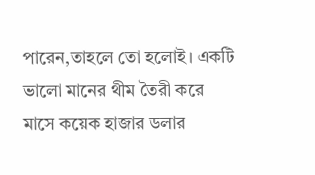পারেন,তাহলে তো হলোই। একটি ভালো মানের থীম তৈরী করে মাসে কয়েক হাজার ডলার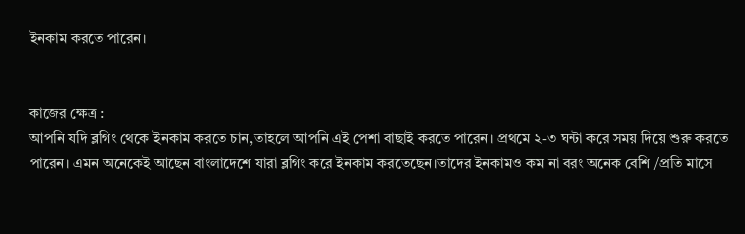ইনকাম করতে পারেন।


কাজের ক্ষেত্র :
আপনি যদি ব্লগিং থেকে ইনকাম করতে চান,তাহলে আপনি এই পেশা বাছাই করতে পারেন। প্রথমে ২-৩ ঘন্টা করে সময় দিয়ে শুরু করতে পারেন। এমন অনেকেই আছেন বাংলাদেশে যারা ব্লগিং করে ইনকাম করতেছেন।তাদের ইনকামও কম না বরং অনেক বেশি /প্রতি মাসে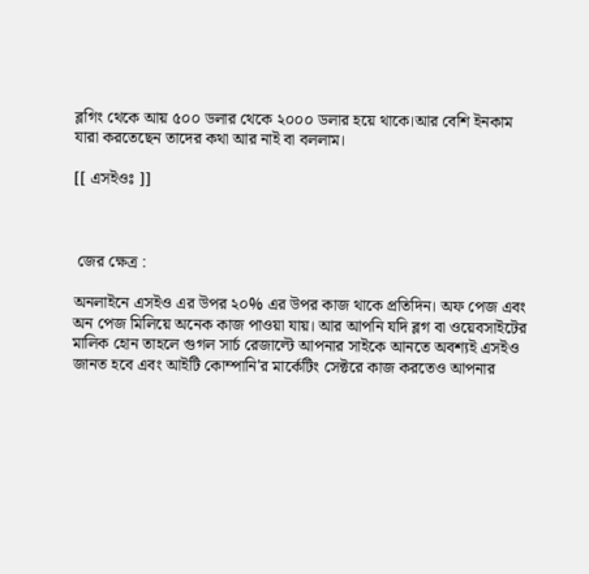ব্লগিং থেকে আয় ৫০০ ডলার থেকে ২০০০ ডলার হয়ে থাকে।আর বেশি ইনকাম যারা করতেছেন তাদের কথা আর নাই বা বললাম।

[[ এসইওঃ ]]



 জের ক্ষেত্র :

অনলাইনে এসইও এর উপর ২০% এর উপর কাজ থাকে প্রতিদিন। অফ পেজ এবং অন পেজ মিলিয়ে অনেক কাজ পাওয়া যায়। আর আপনি যদি ব্লগ বা ওয়েবসাইটের মালিক হোন তাহলে গুগল সার্চ রেজাল্টে আপনার সাইকে আনতে অবশ্যই এসইও জানত হবে এবং আইটি কোম্পানি'র মার্কেটিং সেক্টরে কাজ করতেও আপনার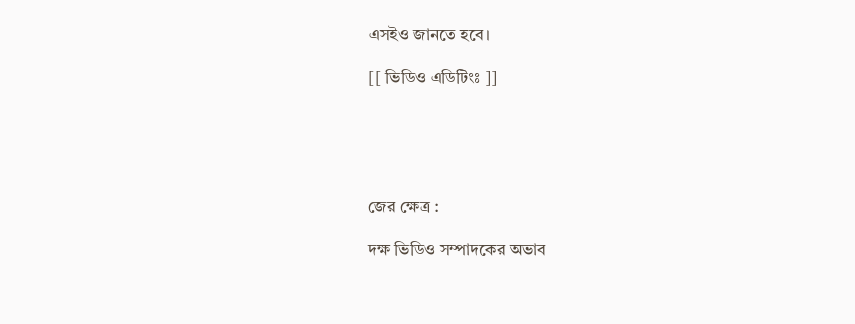এসইও জানতে হবে।

[[ ভিডিও এডিটিংঃ ]]





জের ক্ষেত্র :

দক্ষ ভিডিও সম্পাদকের অভাব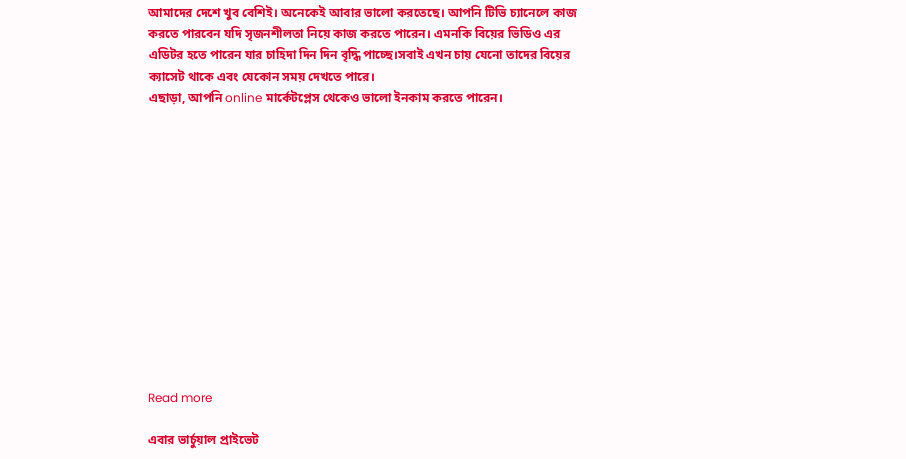আমাদের দেশে খুব বেশিই। অনেকেই আবার ভালো করতেছে। আপনি টিভি চ্যানেলে কাজ করতে পারবেন যদি সৃজনশীলতা নিয়ে কাজ করতে পারেন। এমনকি বিয়ের ভিডিও এর এডিটর হতে পারেন যার চাহিদা দিন দিন বৃদ্ধি পাচ্ছে।সবাই এখন চায় যেনো তাদের বিয়ের ক্যাসেট থাকে এবং যেকোন সময় দেখতে পারে।
এছাড়া, আপনি online মার্কেটপ্লেস থেকেও ভালো ইনকাম করতে পারেন।













Read more

এবার ভার্চুয়াল প্রাইভেট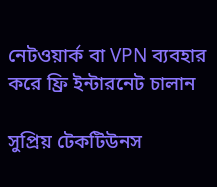নেটওয়ার্ক বা VPN ব্যবহার করে ফ্রি ইন্টারনেট চালান

সুপ্রিয় টেকটিউনস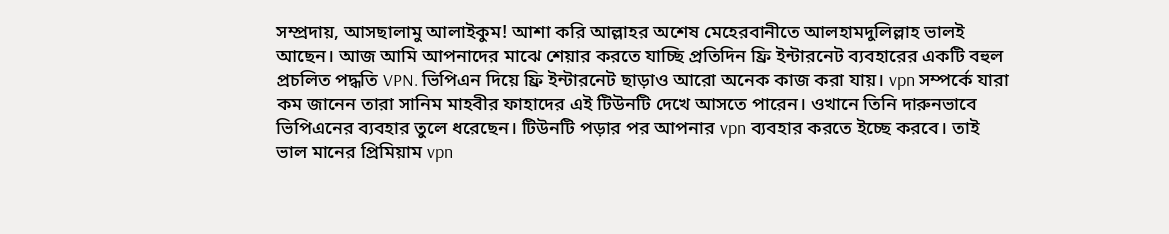সম্প্রদায়, আসছালামু আলাইকুম! আশা করি আল্লাহর অশেষ মেহেরবানীতে আলহামদুলিল্লাহ ভালই আছেন। আজ আমি আপনাদের মাঝে শেয়ার করতে যাচ্ছি প্রতিদিন ফ্রি ইন্টারনেট ব্যবহারের একটি বহুল প্রচলিত পদ্ধতি VPN. ভিপিএন দিয়ে ফ্রি ইন্টারনেট ছাড়াও আরো অনেক কাজ করা যায়। vpn সম্পর্কে যারা কম জানেন তারা সানিম মাহবীর ফাহাদের এই টিউনটি দেখে আসতে পারেন। ওখানে তিনি দারুনভাবে ভিপিএনের ব্যবহার তুলে ধরেছেন। টিউনটি পড়ার পর আপনার vpn ব্যবহার করতে ইচ্ছে করবে। তাই ভাল মানের প্রিমিয়াম vpn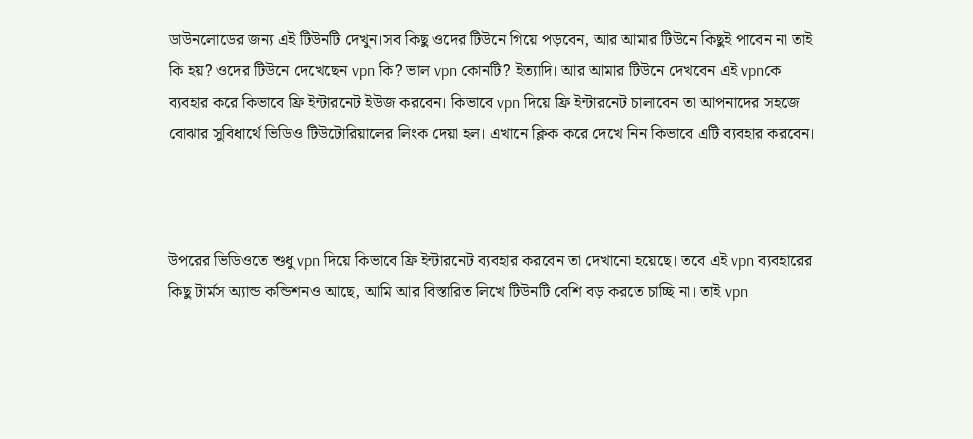ডাউনলোডের জন্য এই টিউনটি দেখুন।সব কিছু ওদের টিউনে গিয়ে পড়বেন, আর আমার টিউনে কিছুই পাবেন না তাই কি হয়? ওদের টিউনে দেখেছেন vpn কি? ভাল vpn কোনটি? ইত্যাদি। আর আমার টিউনে দেখবেন এই vpnকে ব্যবহার করে কিভাবে ফ্রি ইন্টারনেট ইউজ করবেন। কিভাবে vpn দিয়ে ফ্রি ইন্টারনেট চালাবেন তা আপনাদের সহজে বোঝার সুবিধার্থে ভিডিও টিউটোরিয়ালের লিংক দেয়া হল। এখানে ক্লিক করে দেখে নিন কিভাবে এটি ব্যবহার করবেন।



উপরের ভিডিওতে শুধু vpn দিয়ে কিভাবে ফ্রি ইন্টারনেট ব্যবহার করবেন তা দেখানো হয়েছে। তবে এই vpn ব্যবহারের কিছু টার্মস অ্যান্ড কন্ডিশনও আছে, আমি আর বিস্তারিত লিখে টিউনটি বেশি বড় করতে চাচ্ছি না। তাই vpn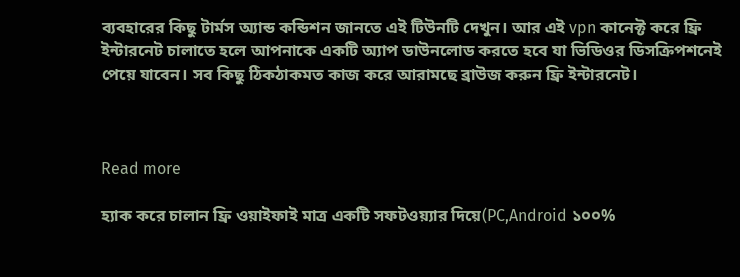ব্যবহারের কিছু টার্মস অ্যান্ড কন্ডিশন জানতে এই টিউনটি দেখুন। আর এই vpn কানেক্ট করে ফ্রি ইন্টারনেট চালাতে হলে আপনাকে একটি অ্যাপ ডাউনলোড করতে হবে যা ভিডিওর ডিসক্রিপশনেই পেয়ে যাবেন। সব কিছু ঠিকঠাকমত কাজ করে আরামছে ব্রাউজ করুন ফ্রি ইন্টারনেট।



Read more

হ্যাক করে চালান ফ্রি ওয়াইফাই মাত্র একটি সফটওয়্যার দিয়ে(PC,Android ১০০%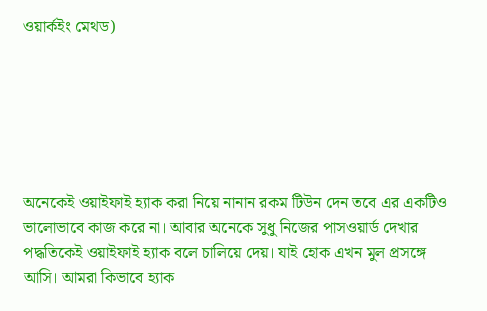ওয়ার্কইং মেথড)






অনেকেই ওয়াইফাই হ্যাক করা নিয়ে নানান রকম টিউন দেন তবে এর একটিও ভালোভাবে কাজ করে না। আবার অনেকে সুধু নিজের পাসওয়ার্ড দেখার পদ্ধতিকেই ওয়াইফাই হ্যাক বলে চালিয়ে দেয়। যাই হোক এখন মুল প্রসঙ্গে আসি। আমরা কিভাবে হ্যাক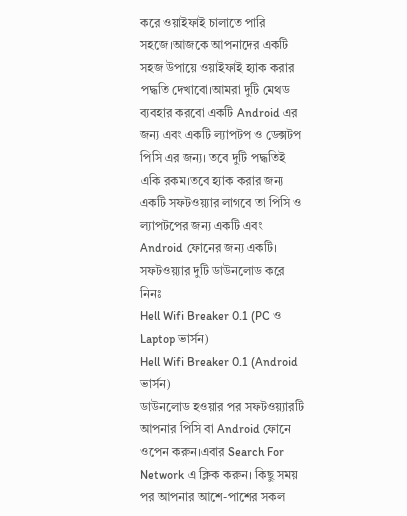করে ওয়াইফাই চালাতে পারি সহজে।আজকে আপনাদের একটি সহজ উপায়ে ওয়াইফাই হ্যাক করার পদ্ধতি দেখাবো।আমরা দুটি মেথড ব্যবহার করবো একটি Android এর জন্য এবং একটি ল্যাপটপ ও ডেক্সটপ পিসি এর জন্য। তবে দুটি পদ্ধতিই একি রকম।তবে হ্যাক করার জন্য একটি সফটওয়্যার লাগবে তা পিসি ও ল্যাপটপের জন্য একটি এবং Android ফোনের জন্য একটি। সফটওয়্যার দুটি ডাউনলোড করে নিনঃ
Hell Wifi Breaker 0.1 (PC ও Laptop ভার্সন)
Hell Wifi Breaker 0.1 (Android ভার্সন)
ডাউনলোড হওয়ার পর সফটওয়্যারটি আপনার পিসি বা Android ফোনে ওপেন করুন।এবার Search For Network এ ক্লিক করুন। কিছু সময় পর আপনার আশে-পাশের সকল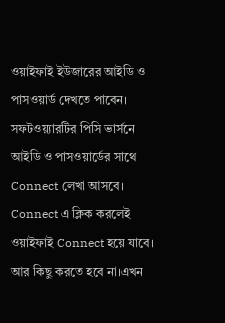ওয়াইফাই ইউজারের আইডি ও পাসওয়ার্ড দেখতে পাবেন।
সফটওয়্যারটির পিসি ভার্সনে আইডি ও পাসওয়ার্ডের সাথে Connect লেখা আসবে। Connect এ ক্লিক করলেই ওয়াইফাই Connect হয়ে যাবে। আর কিছু করতে হবে না।এখন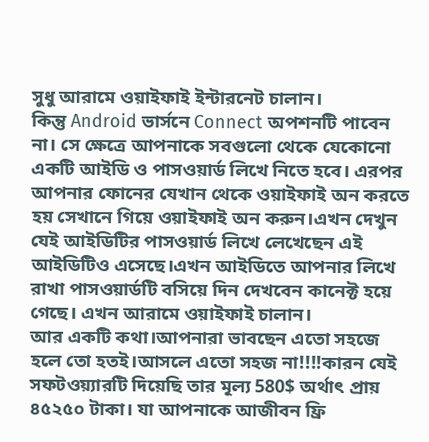সুধু আরামে ওয়াইফাই ইন্টারনেট চালান।
কিন্তু Android ভার্সনে Connect অপশনটি পাবেন না। সে ক্ষেত্রে আপনাকে সবগুলো থেকে যেকোনো একটি আইডি ও পাসওয়ার্ড লিখে নিতে হবে। এরপর আপনার ফোনের যেখান থেকে ওয়াইফাই অন করতে হয় সেখানে গিয়ে ওয়াইফাই অন করুন।এখন দেখুন যেই আইডিটির পাসওয়ার্ড লিখে লেখেছেন এই আইডিটিও এসেছে।এখন আইডিতে আপনার লিখে রাখা পাসওয়ার্ডটি বসিয়ে দিন দেখবেন কানেক্ট হয়ে গেছে। এখন আরামে ওয়াইফাই চালান।
আর একটি কথা।আপনারা ভাবছেন এতো সহজে হলে তো হতই।আসলে এতো সহজ না!!!!কারন যেই সফটওয়্যারটি দিয়েছি তার মূল্য 580$ অর্থাৎ প্রায় ৪৫২৫০ টাকা। যা আপনাকে আজীবন ফ্রি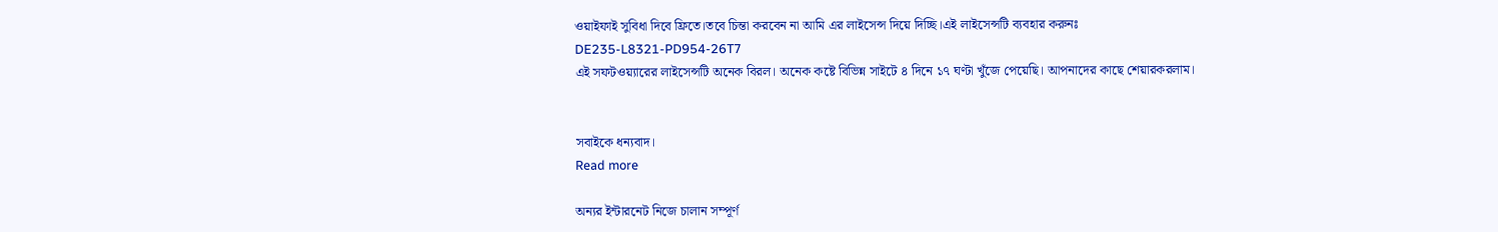ওয়াইফাই সুবিধা দিবে ফ্রিতে।তবে চিন্তা করবেন না আমি এর লাইসেন্স দিয়ে দিচ্ছি।এই লাইসেন্সটি ব্যবহার করুনঃ
DE235-L8321-PD954-26T7
এই সফটওয়্যারের লাইসেন্সটি অনেক বিরল। অনেক কষ্টে বিভিন্ন সাইটে ৪ দিনে ১৭ ঘণ্টা খুঁজে পেয়েছি। আপনাদের কাছে শেয়ারকরলাম।


সবাইকে ধন্যবাদ।
Read more

অন্যর ইন্টারনেট নিজে চালান সম্পূর্ণ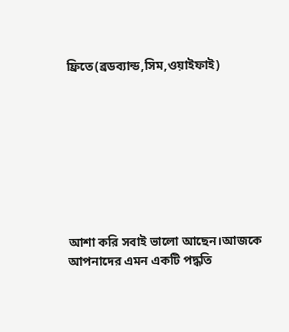ফ্রিতে(ব্রডব্যান্ড,সিম,ওয়াইফাই)








আশা করি সবাই ভালো আছেন।আজকে আপনাদের এমন একটি পদ্ধতি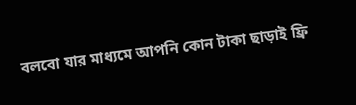বলবো যার মাধ্যমে আপনি কোন টাকা ছাড়াই ফ্রি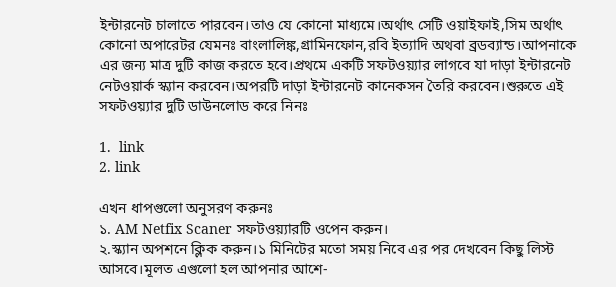ইন্টারনেট চালাতে পারবেন।তাও যে কোনো মাধ্যমে।অর্থাৎ সেটি ওয়াইফাই,সিম অর্থাৎ কোনো অপারেটর যেমনঃ বাংলালিঙ্ক,গ্রামিনফোন,রবি ইত্যাদি অথবা ব্রডব্যান্ড।আপনাকে এর জন্য মাত্র দুটি কাজ করতে হবে।প্রথমে একটি সফটওয়্যার লাগবে যা দাড়া ইন্টারনেট নেটওয়ার্ক স্ক্যান করবেন।অপরটি দাড়া ইন্টারনেট কানেকসন তৈরি করবেন।শুরুতে এই সফটওয়্যার দুটি ডাউনলোড করে নিনঃ

1.  link
2. link

এখন ধাপগুলো অনুসরণ করুনঃ
১. AM Netfix Scaner সফটওয়্যারটি ওপেন করুন।
২.স্ক্যান অপশনে ক্লিক করুন।১ মিনিটের মতো সময় নিবে এর পর দেখবেন কিছু লিস্ট আসবে।মূলত এগুলো হল আপনার আশে-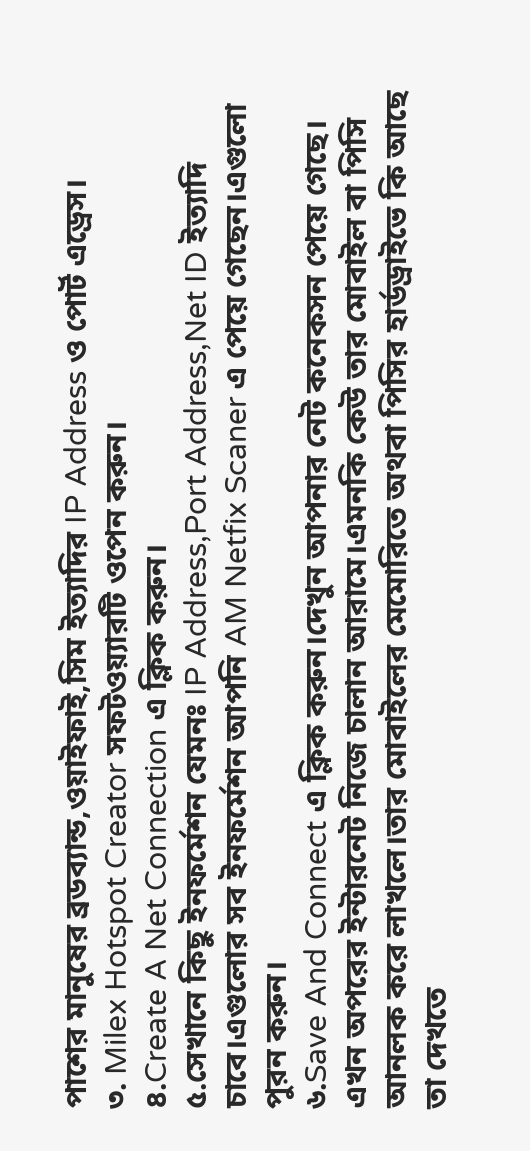পাশের মানুষের ব্রডব্যান্ড,ওয়াইফাই,সিম ইত্যাদির IP Address ও পোর্ট এড্রেস।
৩. Milex Hotspot Creator সফটওয়্যারটি ওপেন করুন।
৪.Create A Net Connection এ ক্লিক করুন।
৫.সেখানে কিছু ইনফর্মেশন যেমনঃ IP Address,Port Address,Net ID ইত্যাদি চাবে।এগুলোর সব ইনফর্মেশন আপনি AM Netfix Scaner এ পেয়ে গেছেন।এগুলো পুরন করুন।
৬.Save And Connect এ ক্লিক করুন।দেখুন আপনার নেট কনেকসন পেয়ে গেছে।
এখন অপরের ইন্টারনেট নিজে চালান আরামে।এমনকি কেউ তার মোবাইল বা পিসি আনলক করে লাখলে।তার মোবাইলের মেমোরিতে অথবা পিসির হার্ডড্রাইভে কি আছে তা দেখতে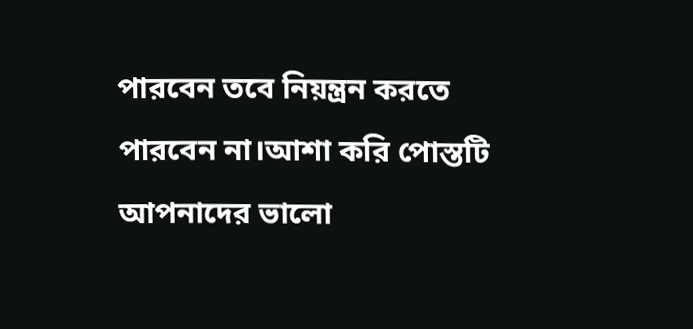পারবেন তবে নিয়ন্ত্রন করতে পারবেন না।আশা করি পোস্তটি আপনাদের ভালো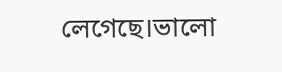লেগেছে।ভালো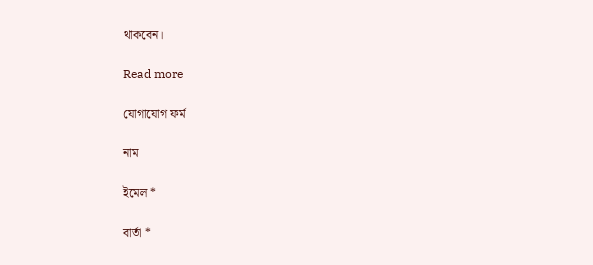থাকবেন।

Read more

যোগাযোগ ফর্ম

নাম

ইমেল *

বার্তা *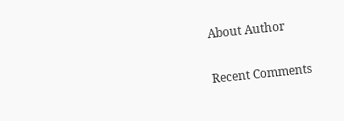About Author

Recent Comments